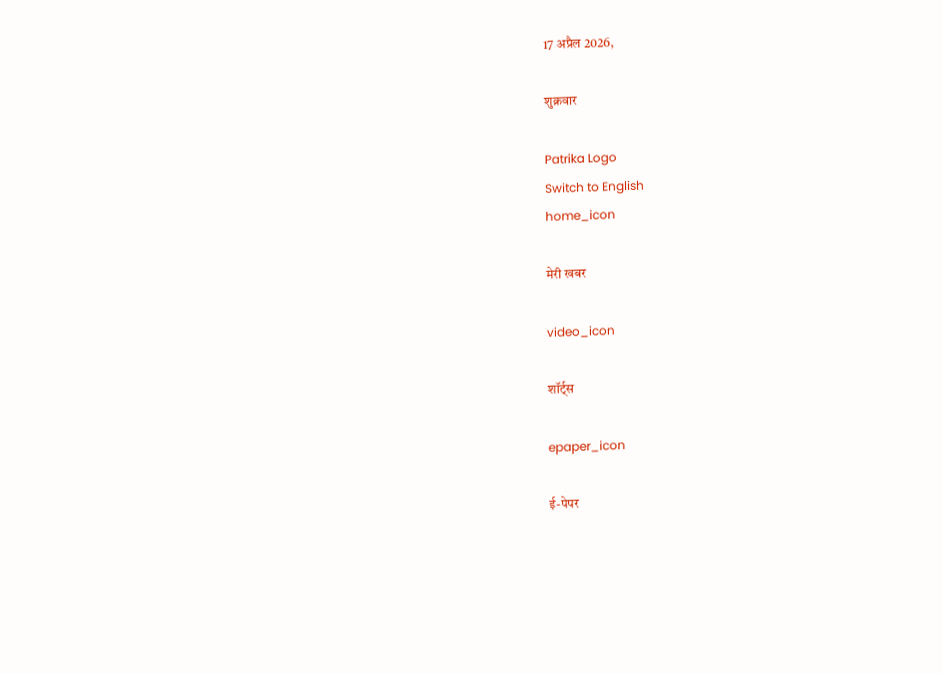17 अप्रैल 2026,

शुक्रवार

Patrika Logo
Switch to English
home_icon

मेरी खबर

video_icon

शॉर्ट्स

epaper_icon

ई-पेपर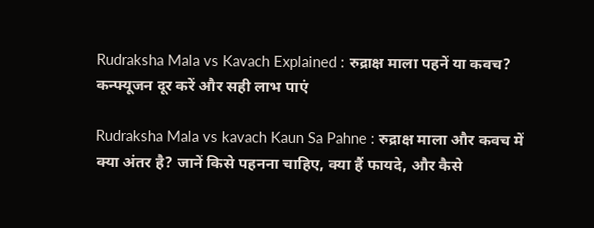Rudraksha Mala vs Kavach Explained : रुद्राक्ष माला पहनें या कवच? कन्फ्यूजन दूर करें और सही लाभ पाएं

Rudraksha Mala vs kavach Kaun Sa Pahne : रुद्राक्ष माला और कवच में क्या अंतर है? जानें किसे पहनना चाहिए, क्या हैं फायदे, और कैसे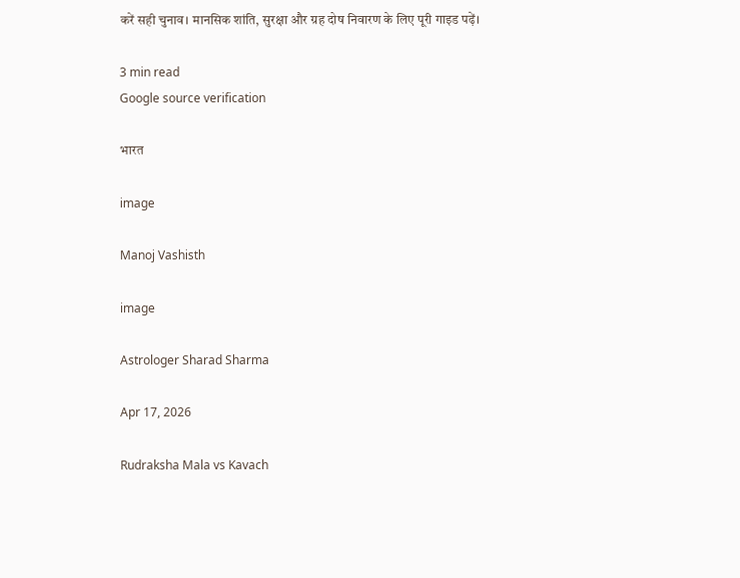करें सही चुनाव। मानसिक शांति, सुरक्षा और ग्रह दोष निवारण के लिए पूरी गाइड पढ़ें।

3 min read
Google source verification

भारत

image

Manoj Vashisth

image

Astrologer Sharad Sharma

Apr 17, 2026

Rudraksha Mala vs Kavach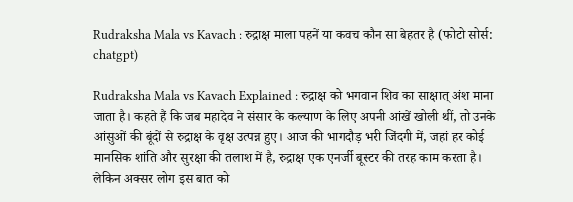Rudraksha Mala vs Kavach : रुद्राक्ष माला पहनें या कवच कौन सा बेहतर है (फोटो सोर्स: chatgpt)

Rudraksha Mala vs Kavach Explained : रुद्राक्ष को भगवान शिव का साक्षात् अंश माना जाता है। कहते हैं कि जब महादेव ने संसार के कल्याण के लिए अपनी आंखें खोली थीं, तो उनके आंसुओं की बूंदों से रुद्राक्ष के वृक्ष उत्पन्न हुए। आज की भागदौड़ भरी जिंदगी में, जहां हर कोई मानसिक शांति और सुरक्षा की तलाश में है, रुद्राक्ष एक एनर्जी बूस्टर की तरह काम करता है। लेकिन अक्सर लोग इस बात को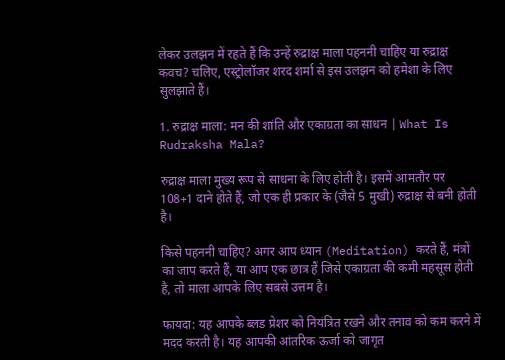लेकर उलझन में रहते हैं कि उन्हें रुद्राक्ष माला पहननी चाहिए या रुद्राक्ष कवच? चलिए, एस्ट्रोलॉजर शरद शर्मा से इस उलझन को हमेशा के लिए सुलझाते हैं।

1. रुद्राक्ष माला: मन की शांति और एकाग्रता का साधन | What Is Rudraksha Mala?

रुद्राक्ष माला मुख्य रूप से साधना के लिए होती है। इसमें आमतौर पर 108+1 दाने होते हैं, जो एक ही प्रकार के (जैसे 5 मुखी) रुद्राक्ष से बनी होती है।

किसे पहननी चाहिए? अगर आप ध्यान (Meditation) करते हैं, मंत्रों का जाप करते हैं, या आप एक छात्र हैं जिसे एकाग्रता की कमी महसूस होती है, तो माला आपके लिए सबसे उत्तम है।

फायदा: यह आपके ब्लड प्रेशर को नियंत्रित रखने और तनाव को कम करने में मदद करती है। यह आपकी आंतरिक ऊर्जा को जागृत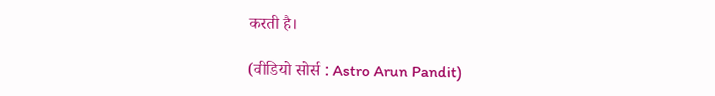करती है।

(वीडियो सोर्स : Astro Arun Pandit)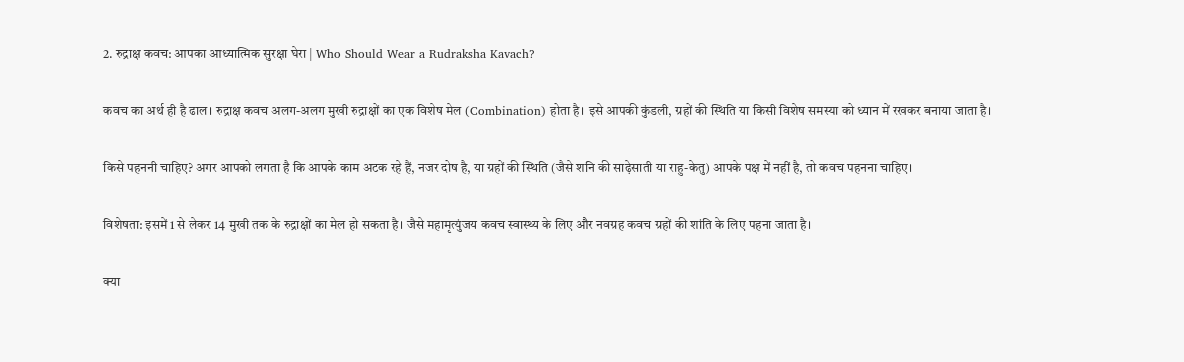2. रुद्राक्ष कवच: आपका आध्यात्मिक सुरक्षा घेरा | Who Should Wear a Rudraksha Kavach?

कवच का अर्थ ही है ढाल। रुद्राक्ष कवच अलग-अलग मुखी रुद्राक्षों का एक विशेष मेल (Combination) होता है। इसे आपकी कुंडली, ग्रहों की स्थिति या किसी विशेष समस्या को ध्यान में रखकर बनाया जाता है।

किसे पहननी चाहिए? अगर आपको लगता है कि आपके काम अटक रहे हैं, नजर दोष है, या ग्रहों की स्थिति (जैसे शनि की साढ़ेसाती या राहु-केतु) आपके पक्ष में नहीं है, तो कवच पहनना चाहिए।

विशेषता: इसमें 1 से लेकर 14 मुखी तक के रुद्राक्षों का मेल हो सकता है। जैसे महामृत्युंजय कवच स्वास्थ्य के लिए और नवग्रह कवच ग्रहों की शांति के लिए पहना जाता है।

क्या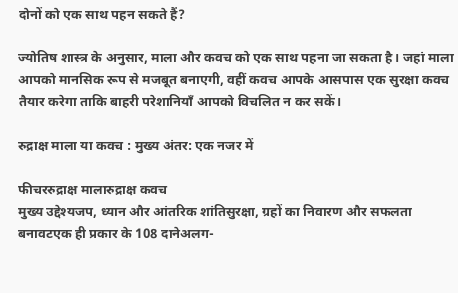दोनों को एक साथ पहन सकते हैं?

ज्योतिष शास्त्र के अनुसार, माला और कवच को एक साथ पहना जा सकता है। जहां माला आपको मानसिक रूप से मजबूत बनाएगी, वहीं कवच आपके आसपास एक सुरक्षा कवच तैयार करेगा ताकि बाहरी परेशानियाँ आपको विचलित न कर सकें।

रुद्राक्ष माला या कवच : मुख्य अंतर: एक नजर में

फीचररुद्राक्ष मालारुद्राक्ष कवच
मुख्य उद्देश्यजप, ध्यान और आंतरिक शांतिसुरक्षा, ग्रहों का निवारण और सफलता
बनावटएक ही प्रकार के 108 दानेअलग-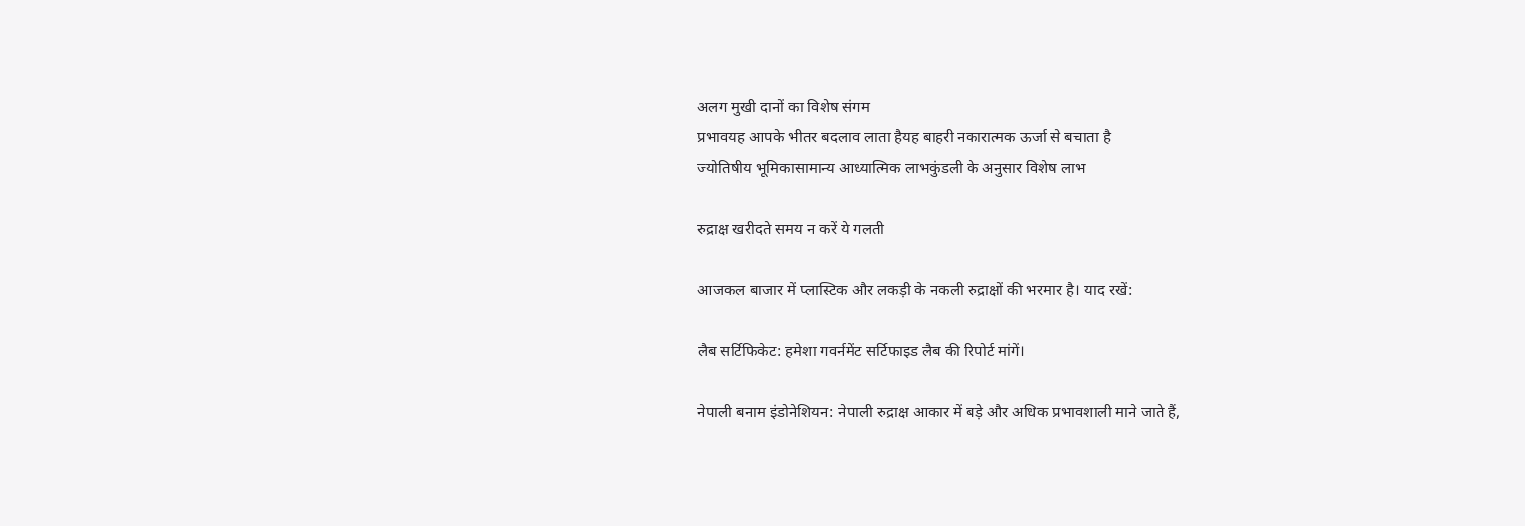अलग मुखी दानों का विशेष संगम
प्रभावयह आपके भीतर बदलाव लाता हैयह बाहरी नकारात्मक ऊर्जा से बचाता है
ज्योतिषीय भूमिकासामान्य आध्यात्मिक लाभकुंडली के अनुसार विशेष लाभ

रुद्राक्ष खरीदते समय न करें ये गलती

आजकल बाजार में प्लास्टिक और लकड़ी के नकली रुद्राक्षों की भरमार है। याद रखें:

लैब सर्टिफिकेट: हमेशा गवर्नमेंट सर्टिफाइड लैब की रिपोर्ट मांगें।

नेपाली बनाम इंडोनेशियन: नेपाली रुद्राक्ष आकार में बड़े और अधिक प्रभावशाली माने जाते हैं,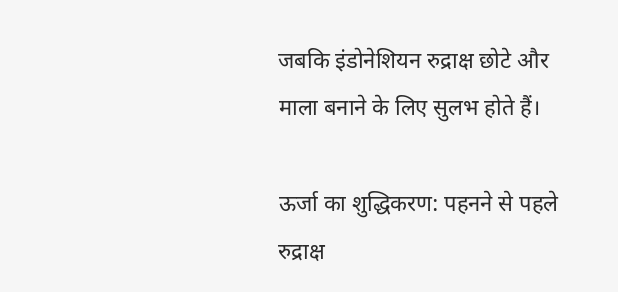जबकि इंडोनेशियन रुद्राक्ष छोटे और माला बनाने के लिए सुलभ होते हैं।

ऊर्जा का शुद्धिकरण: पहनने से पहले रुद्राक्ष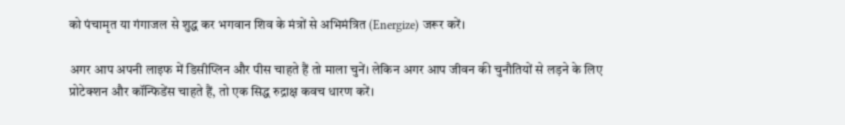को पंचामृत या गंगाजल से शुद्ध कर भगवान शिव के मंत्रों से अभिमंत्रित (Energize) जरूर करें।

अगर आप अपनी लाइफ में डिसीप्लिन और पीस चाहते हैं तो माला चुनें। लेकिन अगर आप जीवन की चुनौतियों से लड़ने के लिए प्रोटेक्शन और कॉन्फिडेंस चाहते हैं, तो एक सिद्ध रुद्राक्ष कवच धारण करें।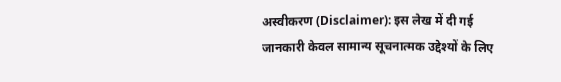अस्वीकरण (Disclaimer): इस लेख में दी गई जानकारी केवल सामान्य सूचनात्मक उद्देश्यों के लिए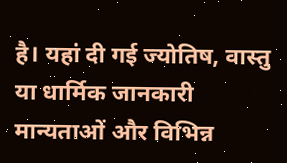है। यहां दी गई ज्योतिष, वास्तु या धार्मिक जानकारी मान्यताओं और विभिन्न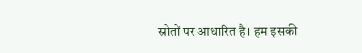स्रोतों पर आधारित है। हम इसकी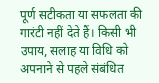पूर्ण सटीकता या सफलता की गारंटी नहीं देते हैं। किसी भी उपाय, सलाह या विधि को अपनाने से पहले संबंधित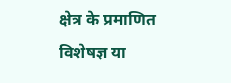क्षेत्र के प्रमाणित विशेषज्ञ या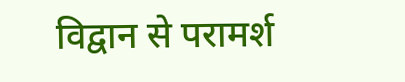विद्वान से परामर्श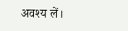अवश्य लें।